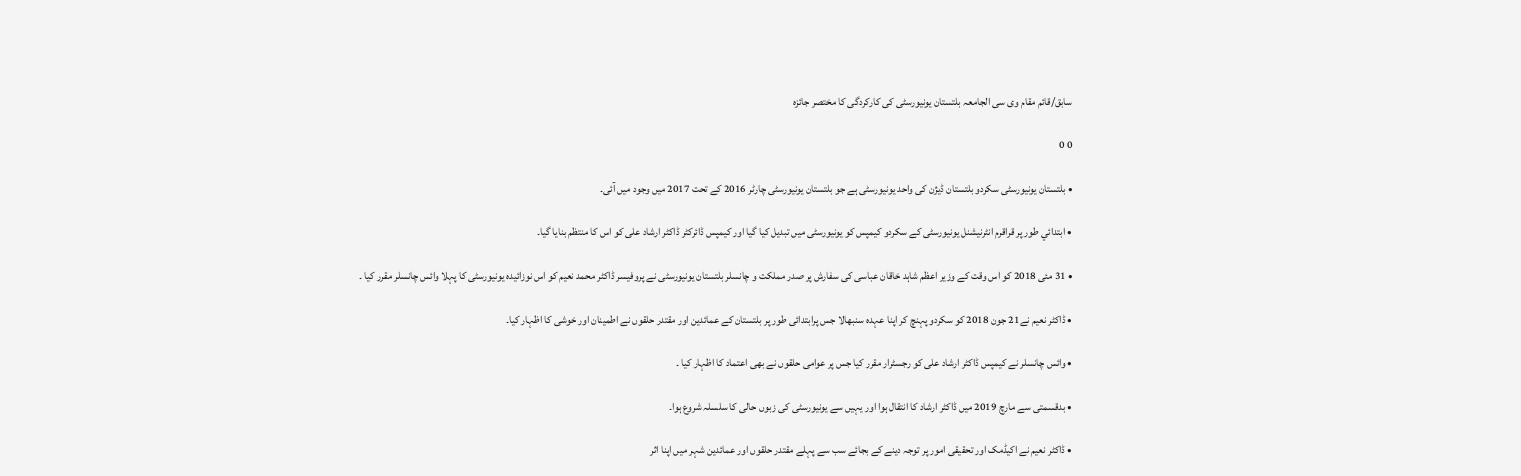سابق/قائم مقام وی سی الجامعہ بلتستان یونیورسٹی کی کارکردگی کا مختصر جائزہ

0 0

• بلتستان یونیورسٹی سکردو بلتستان ڈیژن کی واحد یونیورسٹی ہے جو بلتستان یونیورسٹی چارٹر 2016 کے تحت 2017 میں وجود میں آئی۔

• ابتدائي طور پر قراقرم انٹرنیشنل یونیورسٹی کے سکردو کیمپس کو یونیورسٹی میں تبدیل کیا گیا اور کیمپس ڈائرکٹر ڈاکٹر ارشاد علی کو اس کا منتظم بنایا گیا۔

• 31 مئی 2018 کو اس وقت کے وزیر اعظم شاہد خاقان عباسی کی سفارش پر صدر مملکت و چانسلر بلتستان یونیورسٹی نے پروفیسر ڈاکٹر محمد نعیم کو اس نوزائیدہ یونیورسٹی کا پہلا وائس چانسلر مقرر کیا ۔

• ڈاکٹر نعیم نے21 جون 2018 کو سکردو پہنچ کر اپنا عہدہ سنبھالا جس پرابتدائی طور پر بلتستان کے عمائدین اور مقتدر حلقوں نے اطمینان اور خوشی کا اظہار کیا۔

• وائس چانسلر نے کیمپس ڈاکٹر ارشاد علی کو رجسٹرار مقرر کیا جس پر عوامی حلقوں نے بھی اعتماد کا اظہار کیا ۔

• بدقسمتی سے مارچ 2019 میں ڈاکٹر ارشاد کا انتقال ہوا اور یہیں سے یونیورسٹی کی زبوں حالی کا سلسلہ شروع ہوا۔

• ڈاکٹر نعیم نے اکیڈمک اور تحقیقی امور پر توجہ دینے کے بجائے سب سے پہلے مقتدر حلقوں اور عمائدین شہر میں اپنا اثر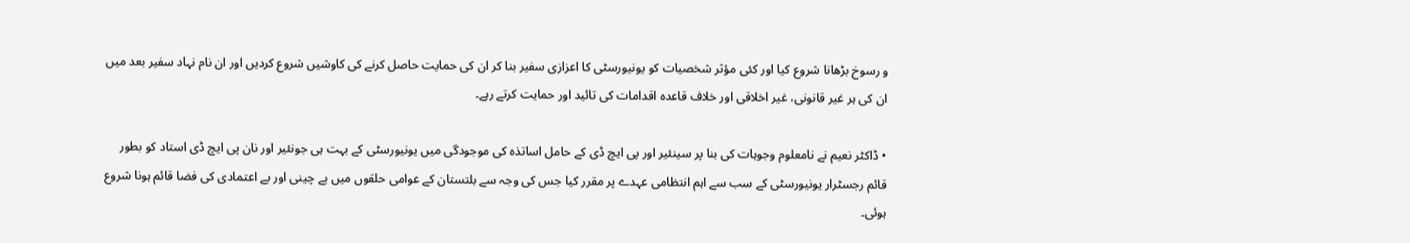و رسوخ بڑھانا شروع کیا اور کئی مؤثر شخصیات کو یونیورسٹی کا اعزازی سفیر بنا کر ان کی حمایت حاصل کرنے کی کاوشیں شروع کردیں اور ان نام نہاد سفیر بعد میں ان کی ہر غیر قانونی، غیر اخلاقی اور خلاف قاعدہ اقدامات کی تائید اور حمایت کرتے رہے۔

• ڈاکٹر نعیم نے نامعلوم وجوہات کی بنا پر سینئیر اور پی ایچ ڈی کے حامل اساتذہ کی موجودگی میں یونیورسٹی کے بہت ہی جونئیر اور نان پی ايچ ڈی استاد کو بطور قائم رجسٹرار یونیورسٹی کے سب سے اہم انتظامی عہدے پر مقرر کیا جس کی وجہ سے بلتستان کے عوامی حلقوں میں بے چینی اور بے اعتمادی کی فضا قائم ہونا شروع ہوئی۔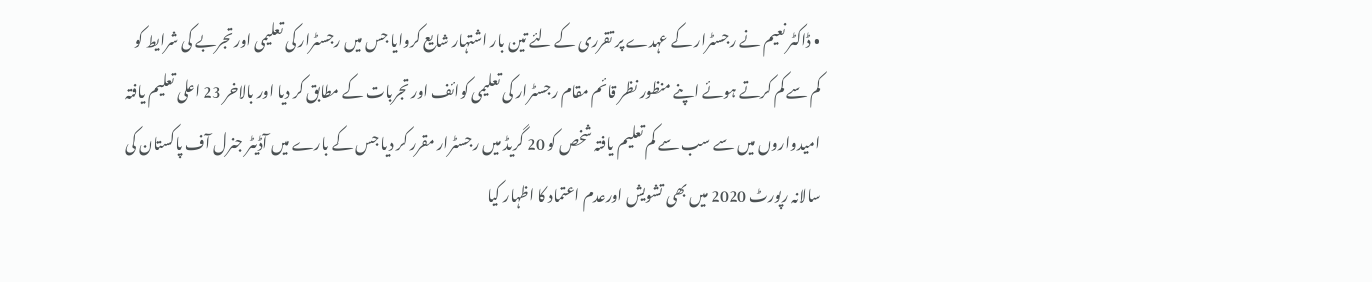• ڈاکٹر نعیم نے رجسٹرار کے عہدے پر تقرری کے لئے تین بار اشتہار شایع کروایا جس میں رجسٹرار کی تعلیمی اور تجربے کی شرایط کو کم سے کم کرتے ہوئے اپنے منظور نظر قائم مقام رجسٹرار کی تعلیمی کوائف اور تجربات کے مطابق کر دیا اور بالاخر 23 اعلی تعلیم یافتہ امیدواروں میں سے سب سے کم تعلیم یافتہ شخص کو 20 گریڈ میں رجسٹرار مقرر کر دیا جس کے بارے میں آڈیٹر جنرل آف پاکستان کی سالانہ رپورٹ 2020 میں بھی تشویش اورعدم اعتماد کا اظہار کیا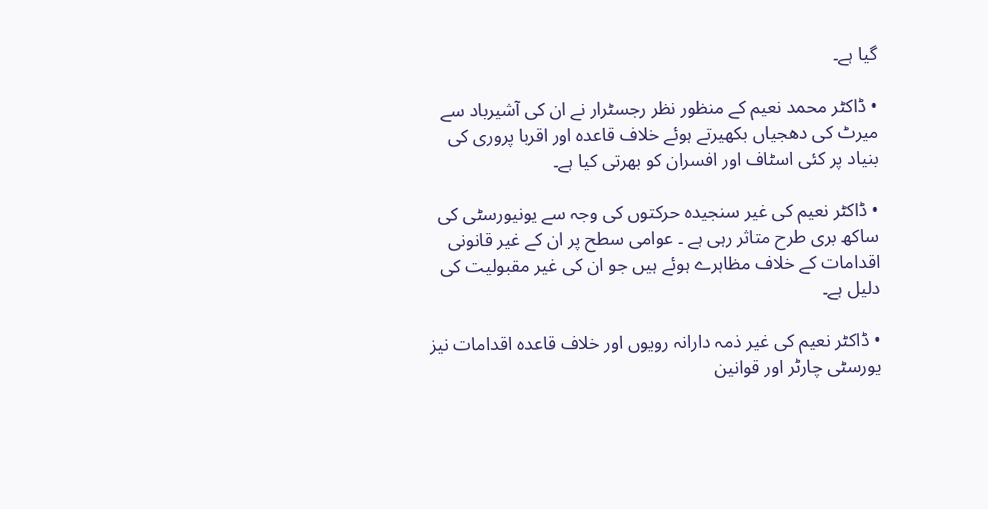گیا ہے۔

• ڈاکٹر محمد نعیم کے منظور نظر رجسٹرار نے ان کی آشیرباد سے میرٹ کی دھجیاں بکھیرتے ہوئے خلاف قاعدہ اور اقربا پروری کی بنیاد پر کئی اسٹاف اور افسران کو بھرتی کیا ہے۔

• ڈاکٹر نعیم کی غیر سنجیدہ حرکتوں کی وجہ سے یونیورسٹی کی ساکھ بری طرح متاثر رہی ہے ۔ عوامی سطح پر ان کے غیر قانونی اقدامات کے خلاف مظاہرے ہوئے ہیں جو ان کی غیر مقبولیت کی دلیل ہے۔

• ڈاکٹر نعیم کی غیر ذمہ دارانہ رویوں اور خلاف قاعدہ اقدامات نیز یورسٹی چارٹر اور قوانین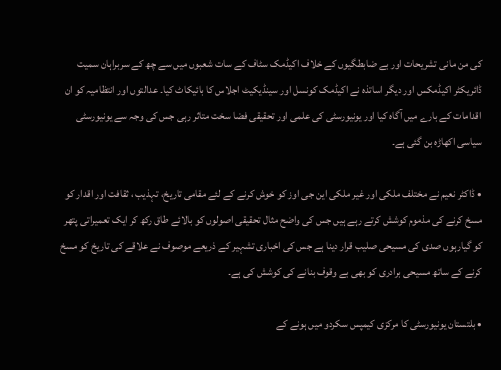کی من مانی تشریحات اور بے ضابطگیوں کے خلاف اکیڈمک سٹاف کے سات شعبوں میں سے چھ کے سربراہان سمیت ڈائریکٹر اکیڈمکس اور دیگر اساتذہ نے اکیڈمک کونسل اور سینڈیکیٹ اجلاس کا بائیکاٹ کیا۔ عدالتوں اور انتظامیہ کو ان اقدامات کے بارے میں آگاہ کیا اور یونیورسٹی کی علمی اور تحقیقی فضا سخت متاثر رہی جس کی وجہ سے یونیورسٹی سیاسی اکھاڑہ بن گئی ہے۔

• ڈاکٹر نعیم نے مختلف ملکی اور غیر ملکی این جی اوز کو خوش کرنے کے لئے مقامی تاریخ، تہذیب ، ثقافت اور اقدار کو مسخ کرنے کی مذموم کوشش کرتے رہے ہیں جس کی واضح مثال تحقیقی اصولوں کو بالائے طاق رکھ کر ایک تعمیراتی پتھر کو گیارہوں صدی کی مسیحی صلیب قرار دینا ہے جس کی اخباری تشہیر کے ذریعے موصوف نے علاقے کی تاریخ کو مسخ کرنے کے ساتھ مسیحی برادری کو بھی بے وقوف بنانے کی کوشش کی ہے۔

• بلتستان یونیورسٹی کا مرکزی کیمپس سکردو میں ہونے کے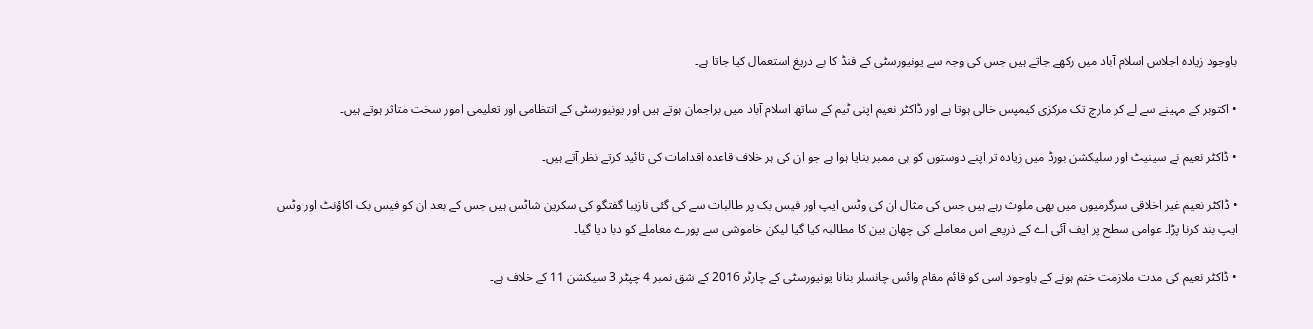باوجود زیادہ اجلاس اسلام آباد میں رکھے جاتے ہیں جس کی وجہ سے یونیورسٹی کے فنڈ کا بے دریغ استعمال کیا جاتا ہے۔

• اکتوبر کے مہینے سے لے کر مارچ تک مرکزی کیمپس خالی ہوتا ہے اور ڈاکٹر نعیم اپنی ٹیم کے ساتھ اسلام آباد میں براجمان ہوتے ہیں اور یونیورسٹی کے انتظامی اور تعلیمی امور سخت متاثر ہوتے ہیں۔

• ڈاکٹر نعیم نے سینیٹ اور سلیکشن بورڈ میں زیادہ تر اپنے دوستوں کو ہی ممبر بنایا ہوا ہے جو ان کی ہر خلاف قاعدہ اقدامات کی تائید کرتے نظر آتے ہیں۔

• ڈاکٹر نعیم غیر اخلاقی سرگرمیوں میں بھی ملوث رہے ہیں جس کی مثال ان کی وٹس ایپ اور فیس بک پر طالبات سے کی گئی نازیبا گفتگو کی سکرین شاٹس ہیں جس کے بعد ان کو فیس بک اکاؤنٹ اور وٹس ایپ بند کرنا پڑا۔ عوامی سطح پر ایف آئی اے کے ذریعے اس معاملے کی چھان بین کا مطالبہ کیا گیا لیکن خاموشی سے پورے معاملے کو دبا دیا گیا۔

• ڈاکٹر نعیم کی مدت ملازمت ختم ہونے کے باوجود اسی کو قائم مقام وائس چانسلر بنانا یونیورسٹی کے چارٹر 2016 کے شق نمبر 4 چپٹر 3 سیکشن 11 کے خلاف ہے۔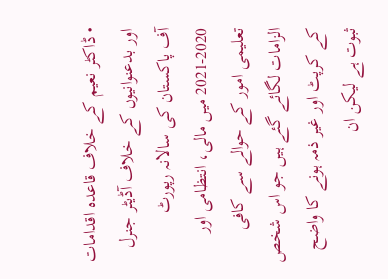• ڈاکٹر نعیم کے خلاف قاعدہ اقدامات اور بدعنوانیوں کے خلاف آڈیٹر جنرل آف پاکستان کی سالانہ رپورٹ 2020-2021 میں مالی، انتظامی اور تعلیمی امور کے حوالے سے کافی الزامات لگائے گئے ہیں جو اس شخص کے کرپٹ اور غیر ذمہ ہونے کا واضح ثبوت ہے لیکن ان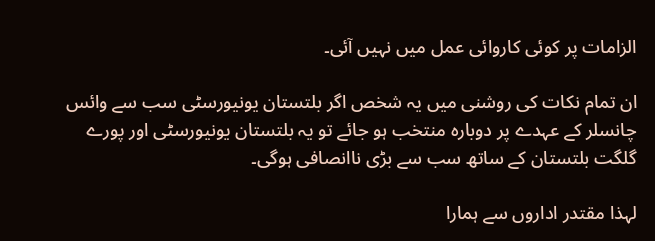الزامات پر کوئی کاروائی عمل میں نہیں آئی۔

ان تمام نکات کی روشنی میں یہ شخص اگر بلتستان یونیورسٹی سب سے وائس چانسلر کے عہدے پر دوبارہ منتخب ہو جائے تو یہ بلتستان یونیورسٹی اور پورے گلگت بلتستان کے ساتھ سب سے بڑی ناانصافی ہوگی۔

لہذا مقتدر اداروں سے ہمارا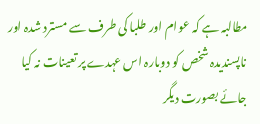مطالبہ ہے کہ عوام اور طلبا کی طرف سے مسترد شدہ اور ناپسندیدہ شخص کو دوبارہ اس عہدے پر تعینات نہ کیا جائے بصورت دیگر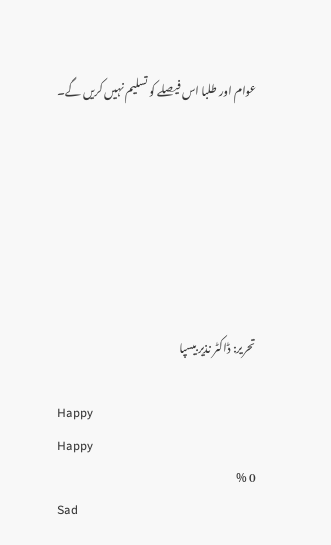عوام اور طلبا اس فیصلے کو تسلیم نہیں کریں گے۔







تحریر: ڈاکٹر نذیر بیسپا

Happy
Happy
0 %
Sad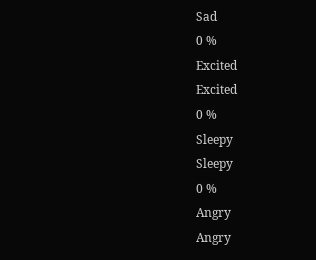Sad
0 %
Excited
Excited
0 %
Sleepy
Sleepy
0 %
Angry
Angry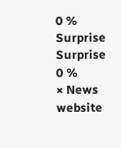0 %
Surprise
Surprise
0 %
× News website